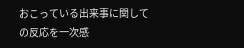おこっている出来事に関しての反応を一次感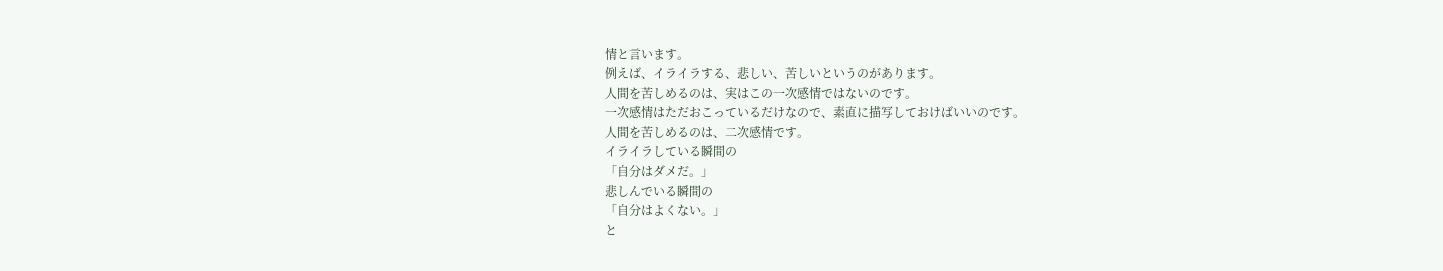情と言います。
例えば、イライラする、悲しい、苦しいというのがあります。
人間を苦しめるのは、実はこの一次感情ではないのです。
一次感情はただおこっているだけなので、素直に描写しておけばいいのです。
人間を苦しめるのは、二次感情です。
イライラしている瞬間の
「自分はダメだ。」
悲しんでいる瞬間の
「自分はよくない。」
と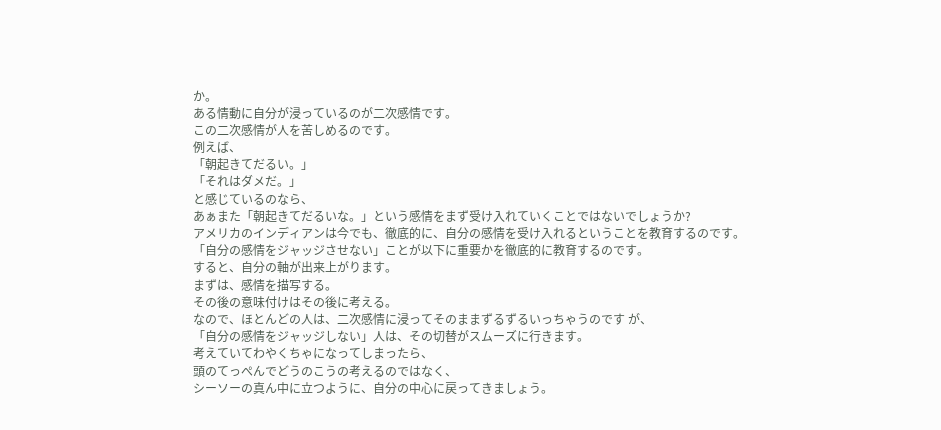か。
ある情動に自分が浸っているのが二次感情です。
この二次感情が人を苦しめるのです。
例えば、
「朝起きてだるい。」
「それはダメだ。」
と感じているのなら、
あぁまた「朝起きてだるいな。」という感情をまず受け入れていくことではないでしょうか?
アメリカのインディアンは今でも、徹底的に、自分の感情を受け入れるということを教育するのです。
「自分の感情をジャッジさせない」ことが以下に重要かを徹底的に教育するのです。
すると、自分の軸が出来上がります。
まずは、感情を描写する。
その後の意味付けはその後に考える。
なので、ほとんどの人は、二次感情に浸ってそのままずるずるいっちゃうのです が、
「自分の感情をジャッジしない」人は、その切替がスムーズに行きます。
考えていてわやくちゃになってしまったら、
頭のてっぺんでどうのこうの考えるのではなく、
シーソーの真ん中に立つように、自分の中心に戻ってきましょう。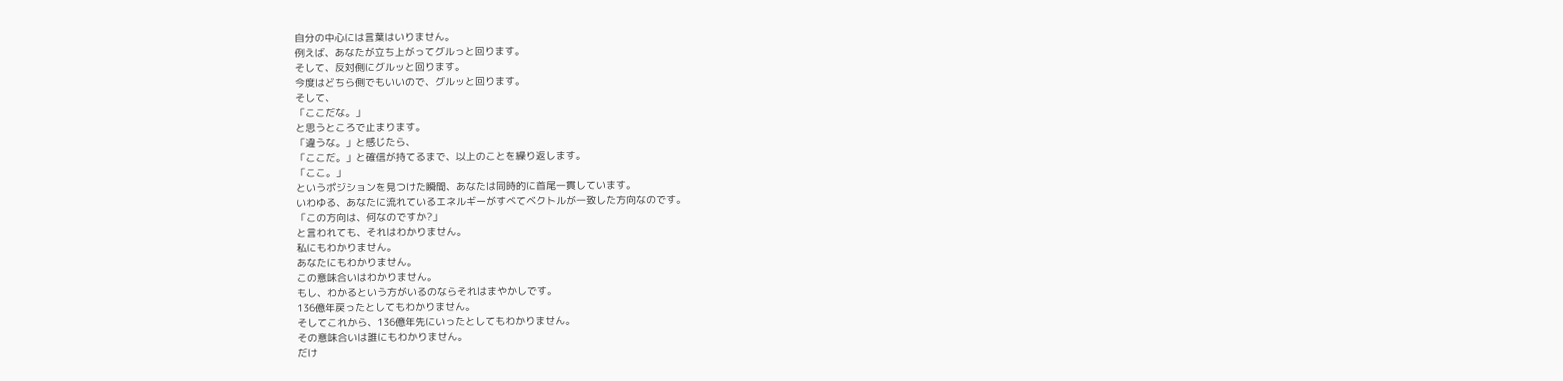自分の中心には言葉はいりません。
例えば、あなたが立ち上がってグルっと回ります。
そして、反対側にグルッと回ります。
今度はどちら側でもいいので、グルッと回ります。
そして、
「ここだな。」
と思うところで止まります。
「違うな。」と感じたら、
「ここだ。」と確信が持てるまで、以上のことを繰り返します。
「ここ。」
というポジションを見つけた瞬間、あなたは同時的に首尾一貫しています。
いわゆる、あなたに流れているエネルギーがすべてベクトルが一致した方向なのです。
「この方向は、何なのですか?」
と言われても、それはわかりません。
私にもわかりません。
あなたにもわかりません。
この意味合いはわかりません。
もし、わかるという方がいるのならそれはまやかしです。
136億年戻ったとしてもわかりません。
そしてこれから、136億年先にいったとしてもわかりません。
その意味合いは誰にもわかりません。
だけ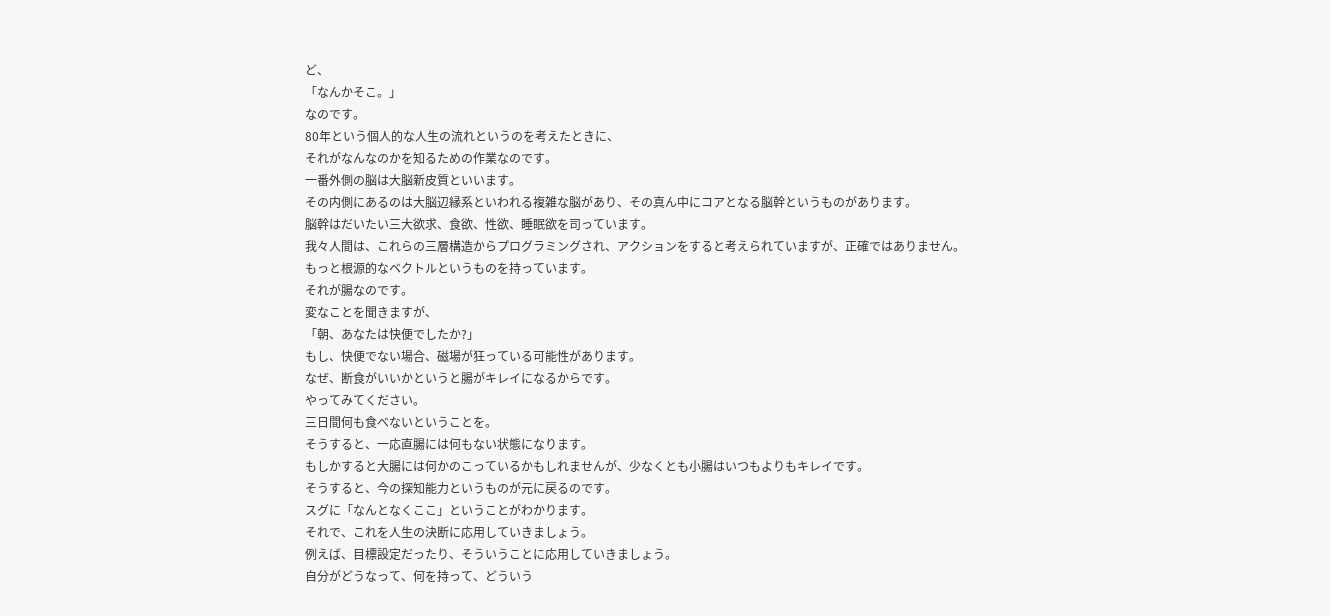ど、
「なんかそこ。」
なのです。
80年という個人的な人生の流れというのを考えたときに、
それがなんなのかを知るための作業なのです。
一番外側の脳は大脳新皮質といいます。
その内側にあるのは大脳辺縁系といわれる複雑な脳があり、その真ん中にコアとなる脳幹というものがあります。
脳幹はだいたい三大欲求、食欲、性欲、睡眠欲を司っています。
我々人間は、これらの三層構造からプログラミングされ、アクションをすると考えられていますが、正確ではありません。
もっと根源的なベクトルというものを持っています。
それが腸なのです。
変なことを聞きますが、
「朝、あなたは快便でしたか?」
もし、快便でない場合、磁場が狂っている可能性があります。
なぜ、断食がいいかというと腸がキレイになるからです。
やってみてください。
三日間何も食べないということを。
そうすると、一応直腸には何もない状態になります。
もしかすると大腸には何かのこっているかもしれませんが、少なくとも小腸はいつもよりもキレイです。
そうすると、今の探知能力というものが元に戻るのです。
スグに「なんとなくここ」ということがわかります。
それで、これを人生の決断に応用していきましょう。
例えば、目標設定だったり、そういうことに応用していきましょう。
自分がどうなって、何を持って、どういう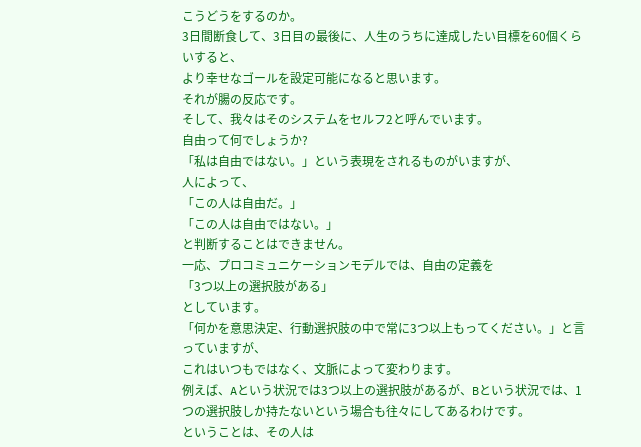こうどうをするのか。
3日間断食して、3日目の最後に、人生のうちに達成したい目標を60個くらいすると、
より幸せなゴールを設定可能になると思います。
それが腸の反応です。
そして、我々はそのシステムをセルフ2と呼んでいます。
自由って何でしょうか?
「私は自由ではない。」という表現をされるものがいますが、
人によって、
「この人は自由だ。」
「この人は自由ではない。」
と判断することはできません。
一応、プロコミュニケーションモデルでは、自由の定義を
「3つ以上の選択肢がある」
としています。
「何かを意思決定、行動選択肢の中で常に3つ以上もってください。」と言っていますが、
これはいつもではなく、文脈によって変わります。
例えば、Aという状況では3つ以上の選択肢があるが、Bという状況では、1つの選択肢しか持たないという場合も往々にしてあるわけです。
ということは、その人は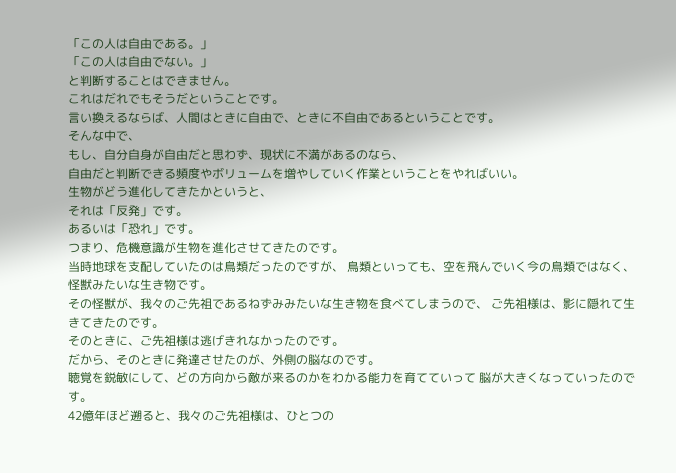「この人は自由である。」
「この人は自由でない。」
と判断することはできません。
これはだれでもそうだということです。
言い換えるならば、人間はときに自由で、ときに不自由であるということです。
そんな中で、
もし、自分自身が自由だと思わず、現状に不満があるのなら、
自由だと判断できる頻度やボリュームを増やしていく作業ということをやればいい。
生物がどう進化してきたかというと、
それは「反発」です。
あるいは「恐れ」です。
つまり、危機意識が生物を進化させてきたのです。
当時地球を支配していたのは鳥類だったのですが、 鳥類といっても、空を飛んでいく今の鳥類ではなく、 怪獣みたいな生き物です。
その怪獣が、我々のご先祖であるねずみみたいな生き物を食べてしまうので、 ご先祖様は、影に隠れて生きてきたのです。
そのときに、ご先祖様は逃げきれなかったのです。
だから、そのときに発達させたのが、外側の脳なのです。
聴覚を鋭敏にして、どの方向から敵が来るのかをわかる能力を育てていって 脳が大きくなっていったのです。
42億年ほど遡ると、我々のご先祖様は、ひとつの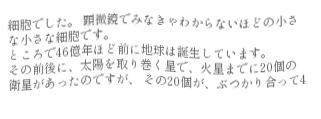細胞でした。 顕微鏡でみなきゃわからないほどの小さな小さな細胞です。
ところで46億年ほど前に地球は誕生しています。
その前後に、太陽を取り巻く星で、火星までに20個の衛星があったのですが、 その20個が、ぶつかり合って4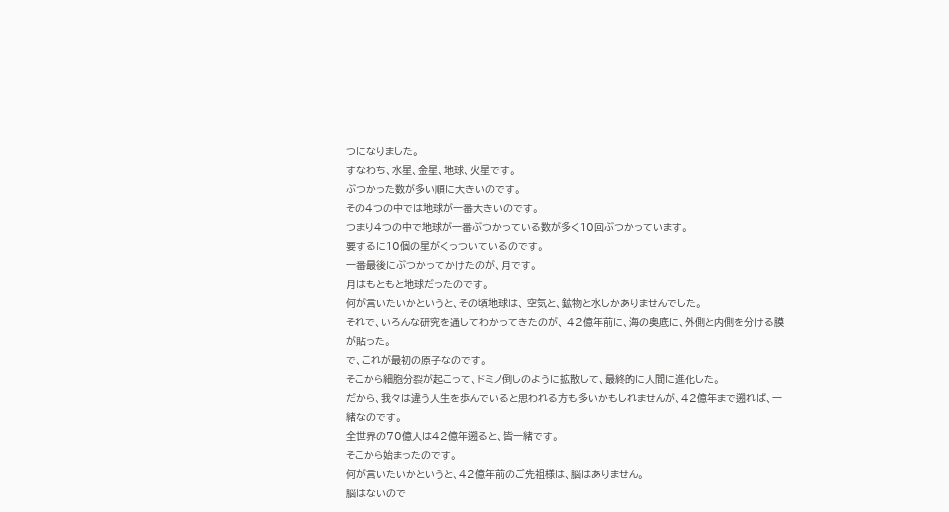つになりました。
すなわち、水星、金星、地球、火星です。
ぶつかった数が多い順に大きいのです。
その4つの中では地球が一番大きいのです。
つまり4つの中で地球が一番ぶつかっている数が多く10回ぶつかっています。
要するに10個の星がくっついているのです。
一番最後にぶつかってかけたのが、月です。
月はもともと地球だったのです。
何が言いたいかというと、その頃地球は、 空気と、鉱物と水しかありませんでした。
それで、いろんな研究を通してわかってきたのが、 42億年前に、海の奥底に、外側と内側を分ける膜が貼った。
で、これが最初の原子なのです。
そこから細胞分裂が起こって、ドミノ倒しのように拡散して、最終的に人間に進化した。
だから、我々は違う人生を歩んでいると思われる方も多いかもしれませんが、42億年まで遡れば、一緒なのです。
全世界の70億人は42億年遡ると、皆一緒です。
そこから始まったのです。
何が言いたいかというと、42億年前のご先祖様は、脳はありません。
脳はないので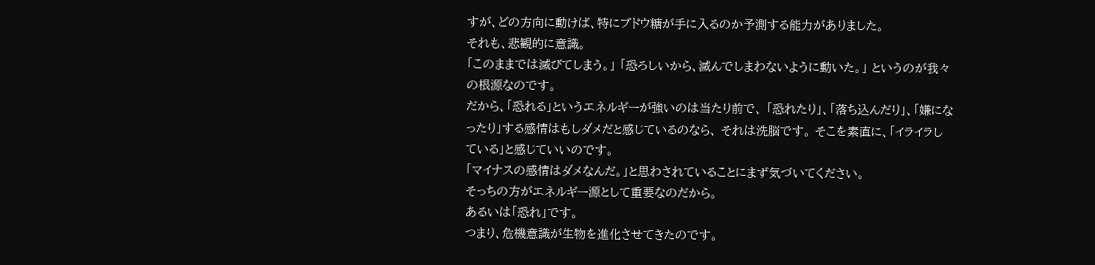すが、どの方向に動けば、特にブドウ糖が手に入るのか予測する能力がありました。
それも、悲観的に意識。
「このままでは滅びてしまう。」 「恐ろしいから、滅んでしまわないように動いた。」 というのが我々の根源なのです。
だから、「恐れる」というエネルギーが強いのは当たり前で、 「恐れたり」、「落ち込んだり」、「嫌になったり」する感情はもしダメだと感じているのなら、 それは洗脳です。 そこを素直に、「イライラしている」と感じていいのです。
「マイナスの感情はダメなんだ。」と思わされていることにまず気づいてください。
そっちの方がエネルギー源として重要なのだから。
あるいは「恐れ」です。
つまり、危機意識が生物を進化させてきたのです。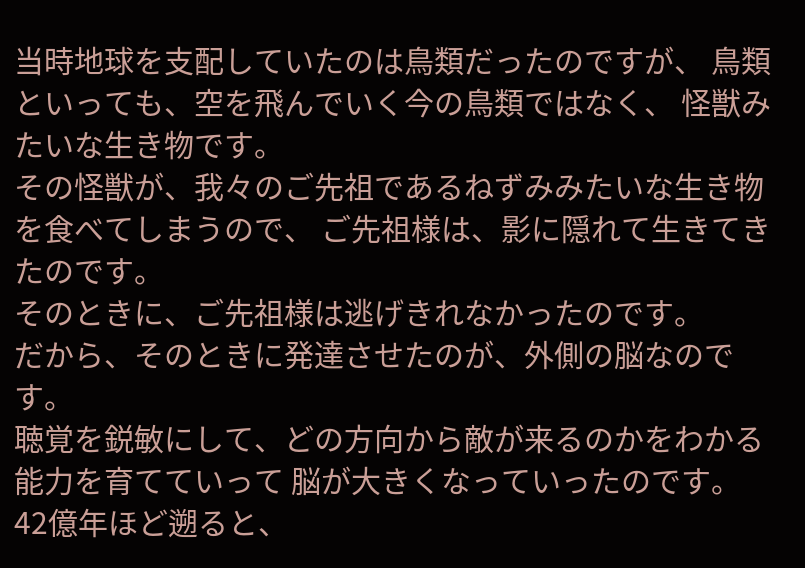当時地球を支配していたのは鳥類だったのですが、 鳥類といっても、空を飛んでいく今の鳥類ではなく、 怪獣みたいな生き物です。
その怪獣が、我々のご先祖であるねずみみたいな生き物を食べてしまうので、 ご先祖様は、影に隠れて生きてきたのです。
そのときに、ご先祖様は逃げきれなかったのです。
だから、そのときに発達させたのが、外側の脳なのです。
聴覚を鋭敏にして、どの方向から敵が来るのかをわかる能力を育てていって 脳が大きくなっていったのです。
42億年ほど遡ると、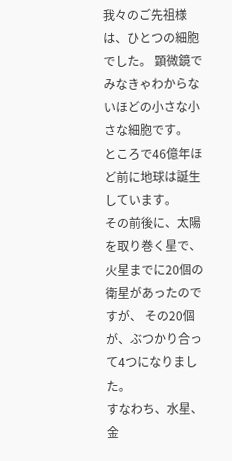我々のご先祖様は、ひとつの細胞でした。 顕微鏡でみなきゃわからないほどの小さな小さな細胞です。
ところで46億年ほど前に地球は誕生しています。
その前後に、太陽を取り巻く星で、火星までに20個の衛星があったのですが、 その20個が、ぶつかり合って4つになりました。
すなわち、水星、金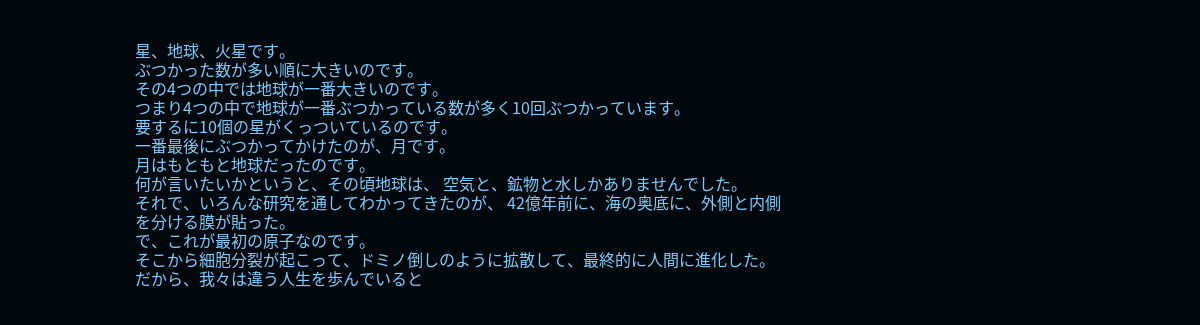星、地球、火星です。
ぶつかった数が多い順に大きいのです。
その4つの中では地球が一番大きいのです。
つまり4つの中で地球が一番ぶつかっている数が多く10回ぶつかっています。
要するに10個の星がくっついているのです。
一番最後にぶつかってかけたのが、月です。
月はもともと地球だったのです。
何が言いたいかというと、その頃地球は、 空気と、鉱物と水しかありませんでした。
それで、いろんな研究を通してわかってきたのが、 42億年前に、海の奥底に、外側と内側を分ける膜が貼った。
で、これが最初の原子なのです。
そこから細胞分裂が起こって、ドミノ倒しのように拡散して、最終的に人間に進化した。
だから、我々は違う人生を歩んでいると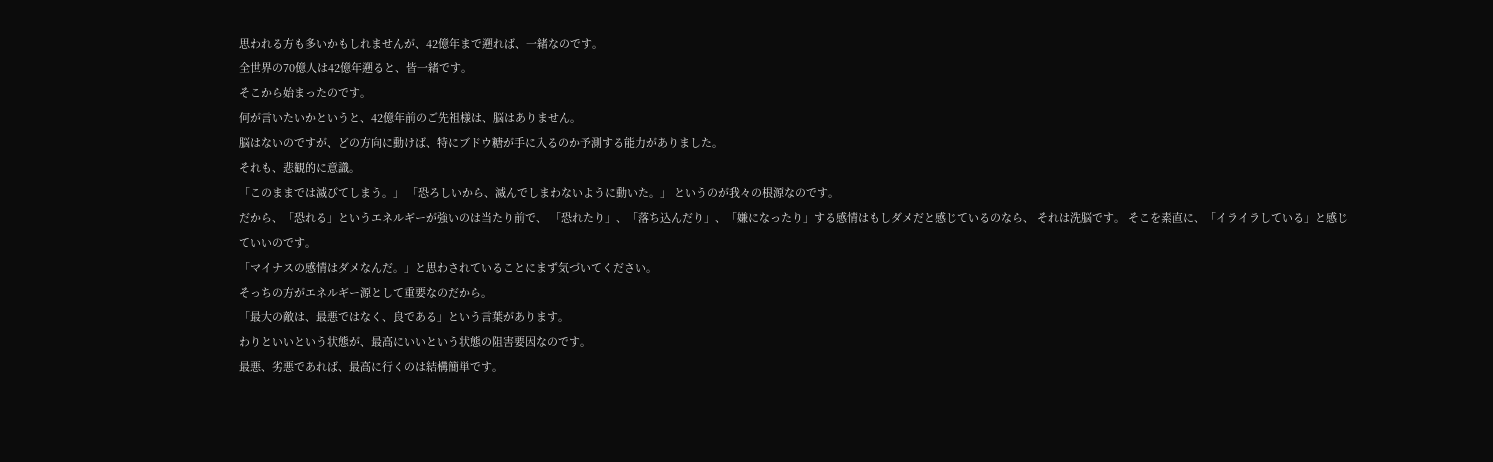思われる方も多いかもしれませんが、42億年まで遡れば、一緒なのです。
全世界の70億人は42億年遡ると、皆一緒です。
そこから始まったのです。
何が言いたいかというと、42億年前のご先祖様は、脳はありません。
脳はないのですが、どの方向に動けば、特にブドウ糖が手に入るのか予測する能力がありました。
それも、悲観的に意識。
「このままでは滅びてしまう。」 「恐ろしいから、滅んでしまわないように動いた。」 というのが我々の根源なのです。
だから、「恐れる」というエネルギーが強いのは当たり前で、 「恐れたり」、「落ち込んだり」、「嫌になったり」する感情はもしダメだと感じているのなら、 それは洗脳です。 そこを素直に、「イライラしている」と感じていいのです。
「マイナスの感情はダメなんだ。」と思わされていることにまず気づいてください。
そっちの方がエネルギー源として重要なのだから。
「最大の敵は、最悪ではなく、良である」という言葉があります。
わりといいという状態が、最高にいいという状態の阻害要因なのです。
最悪、劣悪であれば、最高に行くのは結構簡単です。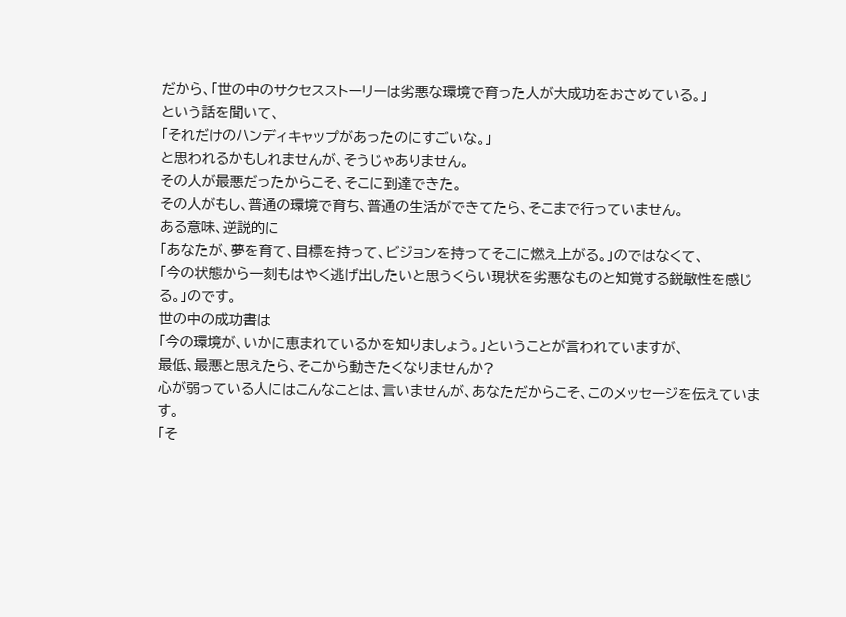だから、「世の中のサクセスストーリーは劣悪な環境で育った人が大成功をおさめている。」
という話を聞いて、
「それだけのハンディキャップがあったのにすごいな。」
と思われるかもしれませんが、そうじゃありません。
その人が最悪だったからこそ、そこに到達できた。
その人がもし、普通の環境で育ち、普通の生活ができてたら、そこまで行っていません。
ある意味、逆説的に
「あなたが、夢を育て、目標を持って、ビジョンを持ってそこに燃え上がる。」のではなくて、
「今の状態から一刻もはやく逃げ出したいと思うくらい現状を劣悪なものと知覚する鋭敏性を感じる。」のです。
世の中の成功書は
「今の環境が、いかに恵まれているかを知りましょう。」ということが言われていますが、
最低、最悪と思えたら、そこから動きたくなりませんか?
心が弱っている人にはこんなことは、言いませんが、あなただからこそ、このメッセージを伝えています。
「そ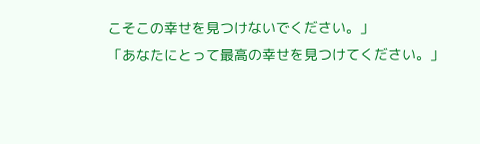こそこの幸せを見つけないでください。」
「あなたにとって最高の幸せを見つけてください。」